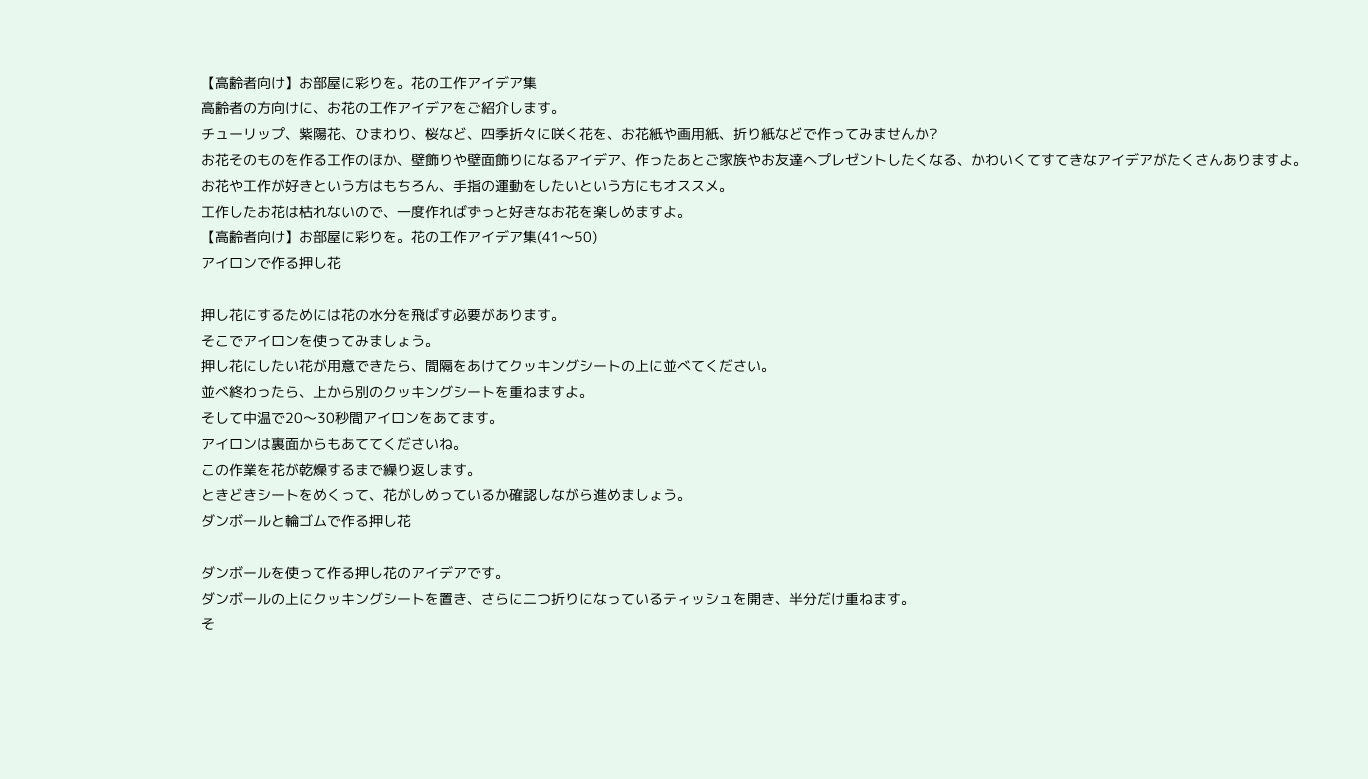【高齢者向け】お部屋に彩りを。花の工作アイデア集
高齢者の方向けに、お花の工作アイデアをご紹介します。
チューリップ、紫陽花、ひまわり、桜など、四季折々に咲く花を、お花紙や画用紙、折り紙などで作ってみませんか?
お花そのものを作る工作のほか、壁飾りや壁面飾りになるアイデア、作ったあとご家族やお友達へプレゼントしたくなる、かわいくてすてきなアイデアがたくさんありますよ。
お花や工作が好きという方はもちろん、手指の運動をしたいという方にもオススメ。
工作したお花は枯れないので、一度作ればずっと好きなお花を楽しめますよ。
【高齢者向け】お部屋に彩りを。花の工作アイデア集(41〜50)
アイロンで作る押し花

押し花にするためには花の水分を飛ばす必要があります。
そこでアイロンを使ってみましょう。
押し花にしたい花が用意できたら、間隔をあけてクッキングシートの上に並べてください。
並べ終わったら、上から別のクッキングシートを重ねますよ。
そして中温で20〜30秒間アイロンをあてます。
アイロンは裏面からもあててくださいね。
この作業を花が乾燥するまで繰り返します。
ときどきシートをめくって、花がしめっているか確認しながら進めましょう。
ダンボールと輪ゴムで作る押し花

ダンボールを使って作る押し花のアイデアです。
ダンボールの上にクッキングシートを置き、さらに二つ折りになっているティッシュを開き、半分だけ重ねます。
そ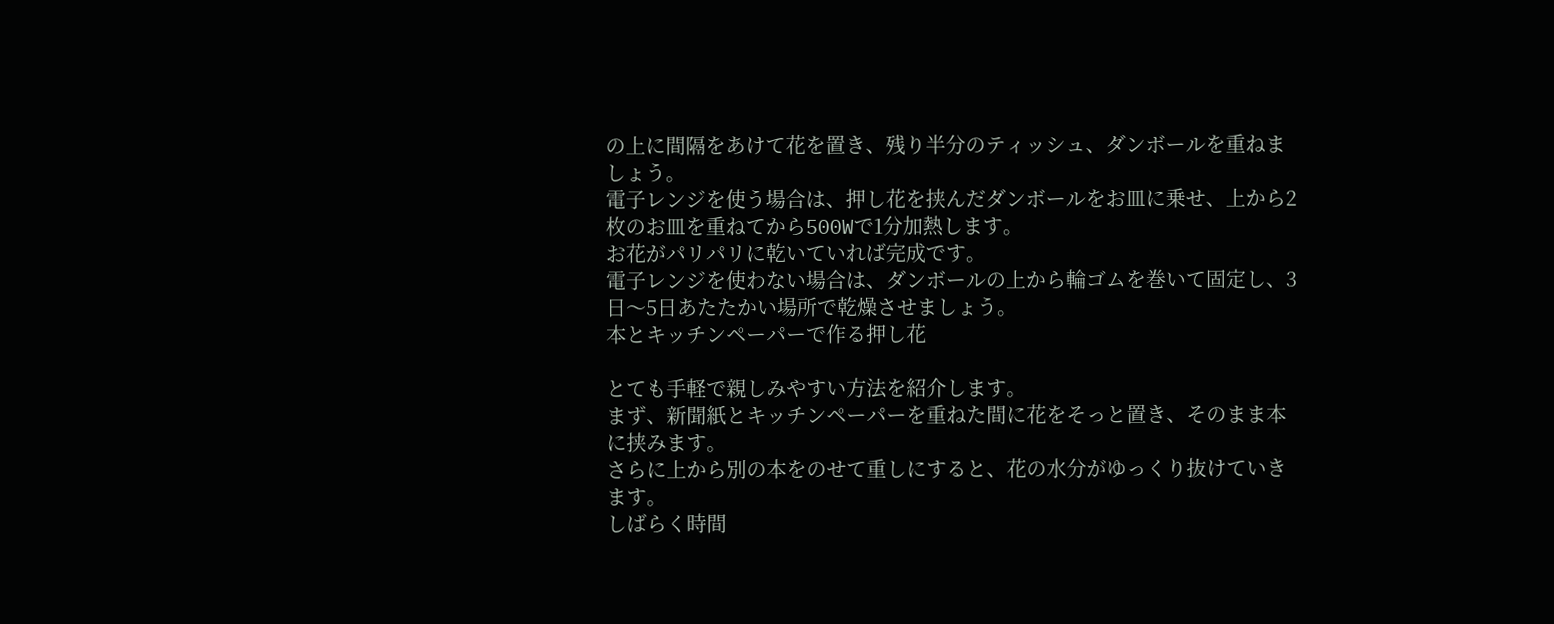の上に間隔をあけて花を置き、残り半分のティッシュ、ダンボールを重ねましょう。
電子レンジを使う場合は、押し花を挟んだダンボールをお皿に乗せ、上から2枚のお皿を重ねてから500Wで1分加熱します。
お花がパリパリに乾いていれば完成です。
電子レンジを使わない場合は、ダンボールの上から輪ゴムを巻いて固定し、3日〜5日あたたかい場所で乾燥させましょう。
本とキッチンペーパーで作る押し花

とても手軽で親しみやすい方法を紹介します。
まず、新聞紙とキッチンペーパーを重ねた間に花をそっと置き、そのまま本に挟みます。
さらに上から別の本をのせて重しにすると、花の水分がゆっくり抜けていきます。
しばらく時間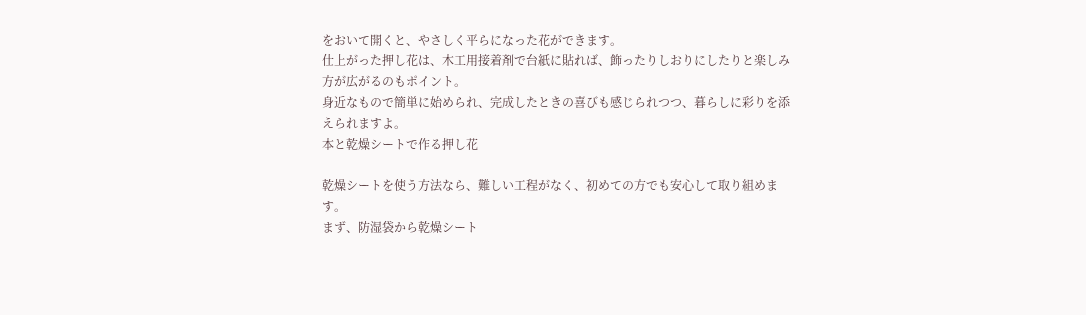をおいて開くと、やさしく平らになった花ができます。
仕上がった押し花は、木工用接着剤で台紙に貼れば、飾ったりしおりにしたりと楽しみ方が広がるのもポイント。
身近なもので簡単に始められ、完成したときの喜びも感じられつつ、暮らしに彩りを添えられますよ。
本と乾燥シートで作る押し花

乾燥シートを使う方法なら、難しい工程がなく、初めての方でも安心して取り組めます。
まず、防湿袋から乾燥シート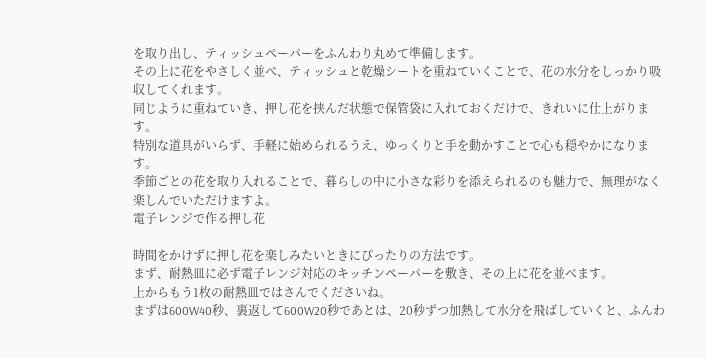を取り出し、ティッシュペーパーをふんわり丸めて準備します。
その上に花をやさしく並べ、ティッシュと乾燥シートを重ねていくことで、花の水分をしっかり吸収してくれます。
同じように重ねていき、押し花を挟んだ状態で保管袋に入れておくだけで、きれいに仕上がります。
特別な道具がいらず、手軽に始められるうえ、ゆっくりと手を動かすことで心も穏やかになります。
季節ごとの花を取り入れることで、暮らしの中に小さな彩りを添えられるのも魅力で、無理がなく楽しんでいただけますよ。
電子レンジで作る押し花

時間をかけずに押し花を楽しみたいときにぴったりの方法です。
まず、耐熱皿に必ず電子レンジ対応のキッチンペーパーを敷き、その上に花を並べます。
上からもう1枚の耐熱皿ではさんでくださいね。
まずは600W40秒、裏返して600W20秒であとは、20秒ずつ加熱して水分を飛ばしていくと、ふんわ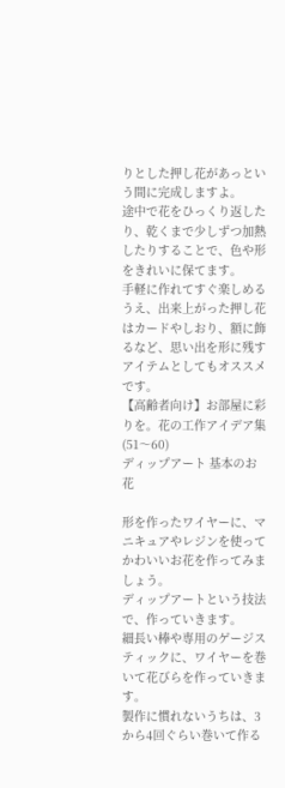りとした押し花があっという間に完成しますよ。
途中で花をひっくり返したり、乾くまで少しずつ加熱したりすることで、色や形をきれいに保てます。
手軽に作れてすぐ楽しめるうえ、出来上がった押し花はカードやしおり、額に飾るなど、思い出を形に残すアイテムとしてもオススメです。
【高齢者向け】お部屋に彩りを。花の工作アイデア集(51〜60)
ディップアート 基本のお花

形を作ったワイヤーに、マニキュアやレジンを使ってかわいいお花を作ってみましょう。
ディップアートという技法で、作っていきます。
細長い棒や専用のゲージスティックに、ワイヤーを巻いて花びらを作っていきます。
製作に慣れないうちは、3から4回ぐらい巻いて作る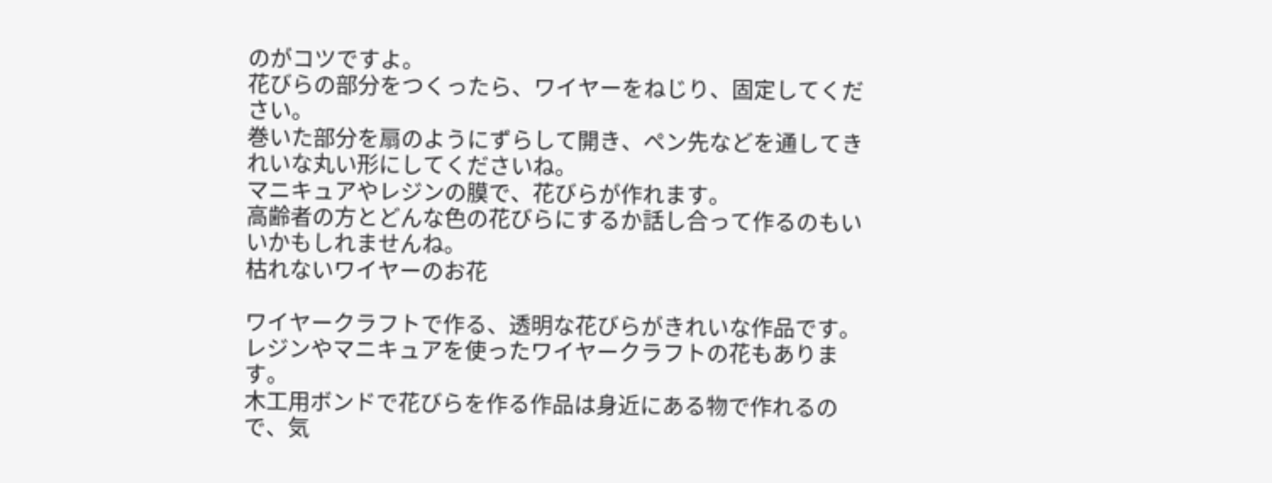のがコツですよ。
花びらの部分をつくったら、ワイヤーをねじり、固定してください。
巻いた部分を扇のようにずらして開き、ペン先などを通してきれいな丸い形にしてくださいね。
マニキュアやレジンの膜で、花びらが作れます。
高齢者の方とどんな色の花びらにするか話し合って作るのもいいかもしれませんね。
枯れないワイヤーのお花

ワイヤークラフトで作る、透明な花びらがきれいな作品です。
レジンやマニキュアを使ったワイヤークラフトの花もあります。
木工用ボンドで花びらを作る作品は身近にある物で作れるので、気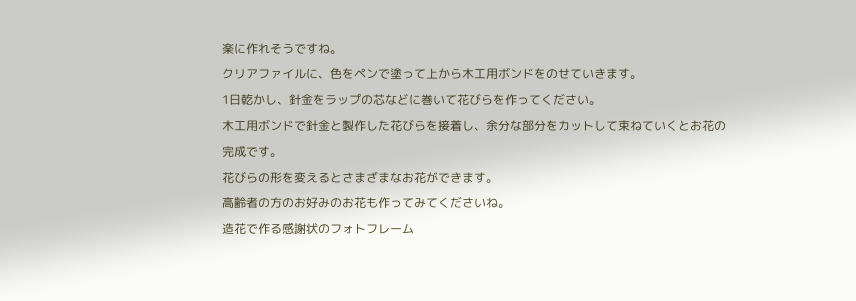楽に作れそうですね。
クリアファイルに、色をペンで塗って上から木工用ボンドをのせていきます。
1日乾かし、針金をラップの芯などに巻いて花びらを作ってください。
木工用ボンドで針金と製作した花びらを接着し、余分な部分をカットして束ねていくとお花の完成です。
花びらの形を変えるとさまざまなお花ができます。
高齢者の方のお好みのお花も作ってみてくださいね。
造花で作る感謝状のフォトフレーム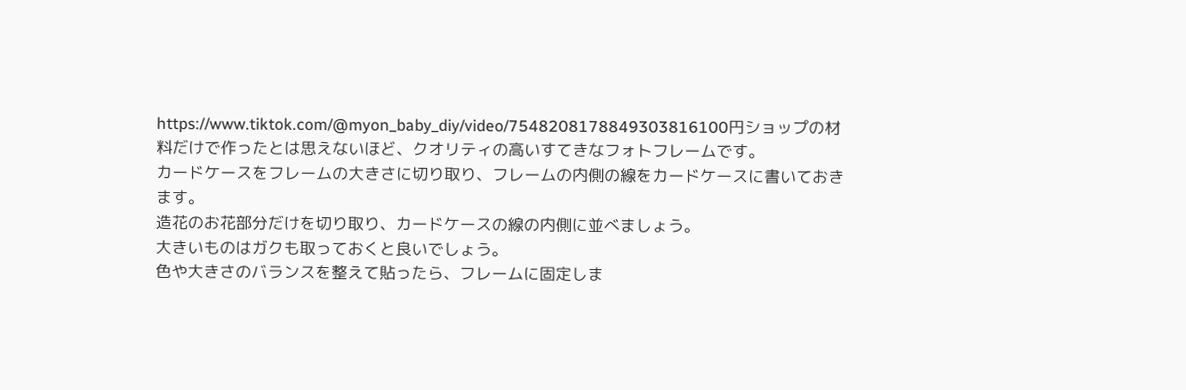https://www.tiktok.com/@myon_baby_diy/video/7548208178849303816100円ショップの材料だけで作ったとは思えないほど、クオリティの高いすてきなフォトフレームです。
カードケースをフレームの大きさに切り取り、フレームの内側の線をカードケースに書いておきます。
造花のお花部分だけを切り取り、カードケースの線の内側に並べましょう。
大きいものはガクも取っておくと良いでしょう。
色や大きさのバランスを整えて貼ったら、フレームに固定しま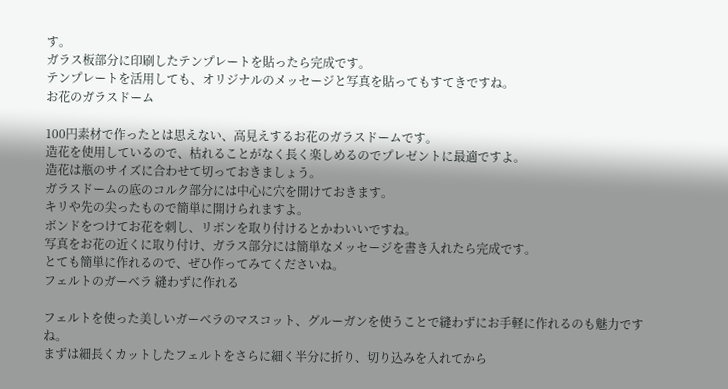す。
ガラス板部分に印刷したテンプレートを貼ったら完成です。
テンプレートを活用しても、オリジナルのメッセージと写真を貼ってもすてきですね。
お花のガラスドーム

100円素材で作ったとは思えない、高見えするお花のガラスドームです。
造花を使用しているので、枯れることがなく長く楽しめるのでプレゼントに最適ですよ。
造花は瓶のサイズに合わせて切っておきましょう。
ガラスドームの底のコルク部分には中心に穴を開けておきます。
キリや先の尖ったもので簡単に開けられますよ。
ボンドをつけてお花を刺し、リボンを取り付けるとかわいいですね。
写真をお花の近くに取り付け、ガラス部分には簡単なメッセージを書き入れたら完成です。
とても簡単に作れるので、ぜひ作ってみてくださいね。
フェルトのガーベラ 縫わずに作れる

フェルトを使った美しいガーベラのマスコット、グルーガンを使うことで縫わずにお手軽に作れるのも魅力ですね。
まずは細長くカットしたフェルトをさらに細く半分に折り、切り込みを入れてから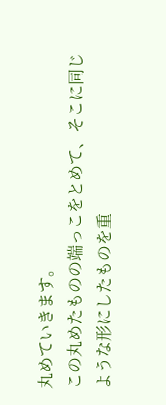丸めていきます。
この丸めたものの端っこをとめて、そこに同じような形にしたものを重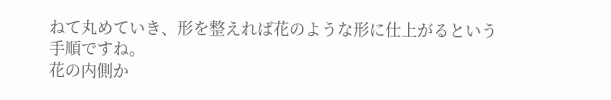ねて丸めていき、形を整えれば花のような形に仕上がるという手順ですね。
花の内側か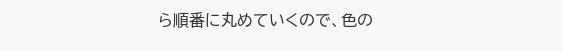ら順番に丸めていくので、色の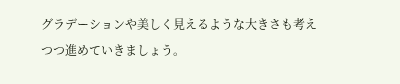グラデーションや美しく見えるような大きさも考えつつ進めていきましょう。